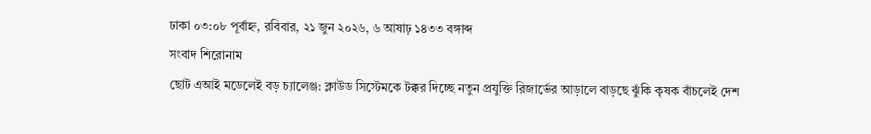ঢাকা ০৩:০৮ পূর্বাহ্ন, রবিবার, ২১ জুন ২০২৬, ৬ আষাঢ় ১৪৩৩ বঙ্গাব্দ
সংবাদ শিরোনাম
ছোট এআই মডেলেই বড় চ্যালেঞ্জ: ক্লাউড সিস্টেমকে টক্কর দিচ্ছে নতুন প্রযুক্তি রিজার্ভের আড়ালে বাড়ছে ঝুঁকি কৃষক বাঁচলেই দেশ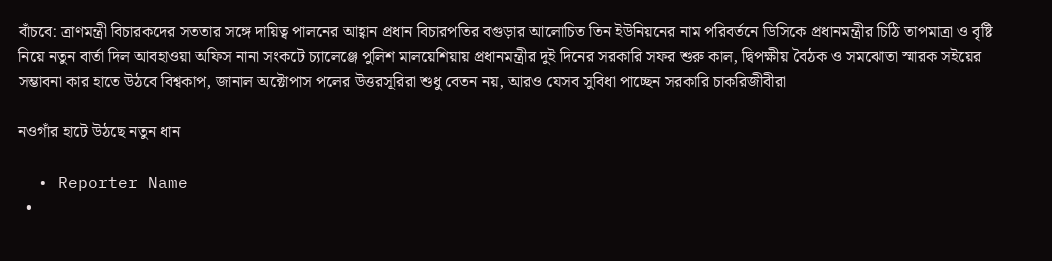বাঁচবে: ত্রাণমন্ত্রী বিচারকদের সততার সঙ্গে দায়িত্ব পালনের আহ্বান প্রধান বিচারপতির বগুড়ার আলোচিত তিন ইউনিয়নের নাম পরিবর্তনে ডিসিকে প্রধানমন্ত্রীর চিঠি তাপমাত্রা ও বৃষ্টি নিয়ে নতুন বার্তা দিল আবহাওয়া অফিস নানা সংকটে চ্যালেঞ্জে পুলিশ মালয়েশিয়ায় প্রধানমন্ত্রীর দুই দিনের সরকারি সফর শুরু কাল, দ্বিপক্ষীয় বৈঠক ও সমঝোতা স্মারক সইয়ের সম্ভাবনা কার হাতে উঠবে বিশ্বকাপ, জানাল অক্টোপাস পলের উত্তরসূরিরা শুধু বেতন নয়, আরও যেসব সুবিধা পাচ্ছেন সরকারি চাকরিজীবীরা

নওগাঁর হাটে উঠছে নতুন ধান

  • Reporter Name
  •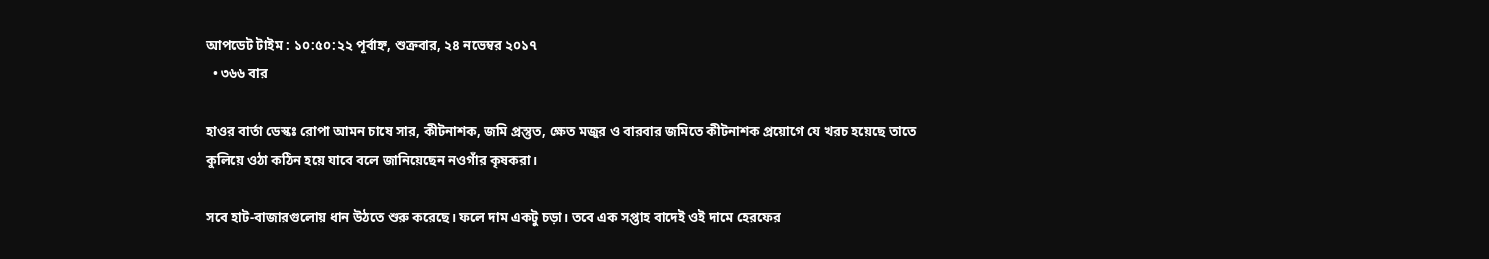আপডেট টাইম : ১০:৫০:২২ পূর্বাহ্ন, শুক্রবার, ২৪ নভেম্বর ২০১৭
  • ৩৬৬ বার

হাওর বার্তা ডেস্কঃ রোপা আমন চাষে সার, কীটনাশক, জমি প্রস্তুত, ক্ষেত মজুর ও বারবার জমিতে কীটনাশক প্রয়োগে যে খরচ হয়েছে তাতে কুলিয়ে ওঠা কঠিন হয়ে যাবে বলে জানিয়েছেন নওগাঁর কৃষকরা।

সবে হাট-বাজারগুলোয় ধান উঠতে শুরু করেছে। ফলে দাম একটু চড়া। তবে এক সপ্তাহ বাদেই ওই দামে হেরফের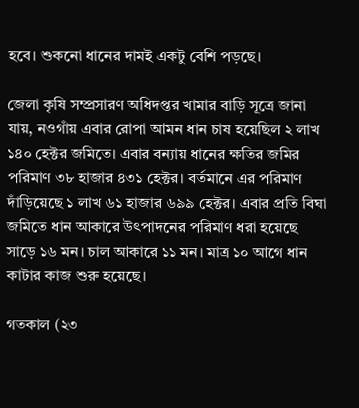হবে। শুকনো ধানের দামই একটু বেশি পড়ছে।

জেলা কৃষি সম্প্রসারণ অধিদপ্তর খামার বাড়ি সূত্রে জানা যায়, নওগাঁয় এবার রোপা আমন ধান চাষ হয়েছিল ২ লাখ ১৪০ হেক্টর জমিতে। এবার বন্যায় ধানের ক্ষতির জমির পরিমাণ ৩৮ হাজার ৪৩১ হেক্টর। বর্তমানে এর পরিমাণ দাঁড়িয়েছে ১ লাখ ৬১ হাজার ৬৯৯ হেক্টর। এবার প্রতি বিঘা জমিতে ধান আকারে উৎপাদনের পরিমাণ ধরা হয়েছে সাড়ে ১৬ মন। চাল আকারে ১১ মন। মাত্র ১০ আগে ধান কাটার কাজ শুরু হয়েছে।

গতকাল (২৩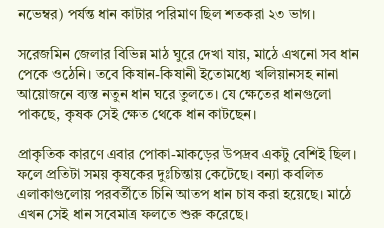নভেম্বর) পর্যন্ত ধান কাটার পরিমাণ ছিল শতকরা ২৩ ভাগ।

সরেজমিন জেলার বিভিন্ন মাঠ ঘুরে দেখা যায়, মাঠে এখনো সব ধান পেকে ওঠেনি। তবে কিষান-কিষানী ইতোমধ্যে খলিয়ানসহ নানা আয়োজনে ব্যস্ত নতুন ধান ঘরে তুলতে। যে ক্ষেতের ধানগুলো পাকছে, কৃষক সেই ক্ষেত থেকে ধান কাটছেন।

প্রাকৃতিক কারণে এবার পোকা-মাকড়ের উপদ্রব একটু বেশিই ছিল। ফলে প্রতিটা সময় কৃষকের দুঃচিন্তায় কেটেছে। বন্যা কবলিত এলাকাগুলোয় পরবর্তীতে চিনি আতপ ধান চাষ করা হয়েছে। মাঠে এখন সেই ধান সবেমাত্র ফলতে শুরু করেছে।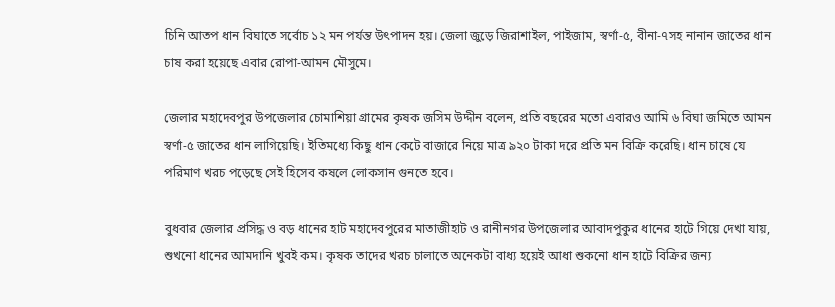চিনি আতপ ধান বিঘাতে সর্বোচ ১২ মন পর্যন্ত উৎপাদন হয়। জেলা জুড়ে জিরাশাইল, পাইজাম, স্বর্ণা-৫, বীনা-৭সহ নানান জাতের ধান চাষ করা হয়েছে এবার রোপা-আমন মৌসুমে।

জেলার মহাদেবপুর উপজেলার চোমাশিয়া গ্রামের কৃষক জসিম উদ্দীন বলেন, প্রতি বছরের মতো এবারও আমি ৬ বিঘা জমিতে আমন স্বর্ণা-৫ জাতের ধান লাগিয়েছি। ইতিমধ্যে কিছু ধান কেটে বাজারে নিয়ে মাত্র ৯২০ টাকা দরে প্রতি মন বিক্রি করেছি। ধান চাষে যে পরিমাণ খরচ পড়েছে সেই হিসেব কষলে লোকসান গুনতে হবে।

বুধবার জেলার প্রসিদ্ধ ও বড় ধানের হাট মহাদেবপুরের মাতাজীহাট ও রানীনগর উপজেলার আবাদপুকুর ধানের হাটে গিয়ে দেখা যায়, শুখনো ধানের আমদানি খুবই কম। কৃষক তাদের খরচ চালাতে অনেকটা বাধ্য হয়েই আধা শুকনো ধান হাটে বিক্রির জন্য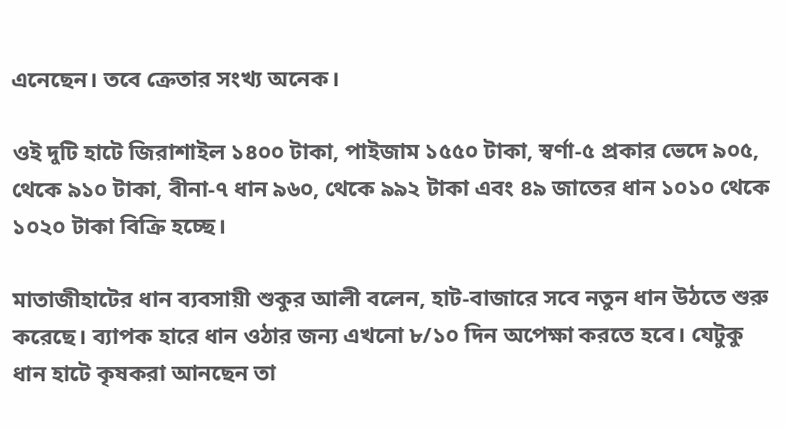এনেছেন। তবে ক্রেতার সংখ্য অনেক।

ওই দুটি হাটে জিরাশাইল ১৪০০ টাকা, পাইজাম ১৫৫০ টাকা, স্বর্ণা-৫ প্রকার ভেদে ৯০৫, থেকে ৯১০ টাকা, বীনা-৭ ধান ৯৬০, থেকে ৯৯২ টাকা এবং ৪৯ জাতের ধান ১০১০ থেকে ১০২০ টাকা বিক্রি হচ্ছে।

মাতাজীহাটের ধান ব্যবসায়ী শুকুর আলী বলেন, হাট-বাজারে সবে নতুন ধান উঠতে শুরু করেছে। ব্যাপক হারে ধান ওঠার জন্য এখনো ৮/১০ দিন অপেক্ষা করতে হবে। যেটুকু ধান হাটে কৃষকরা আনছেন তা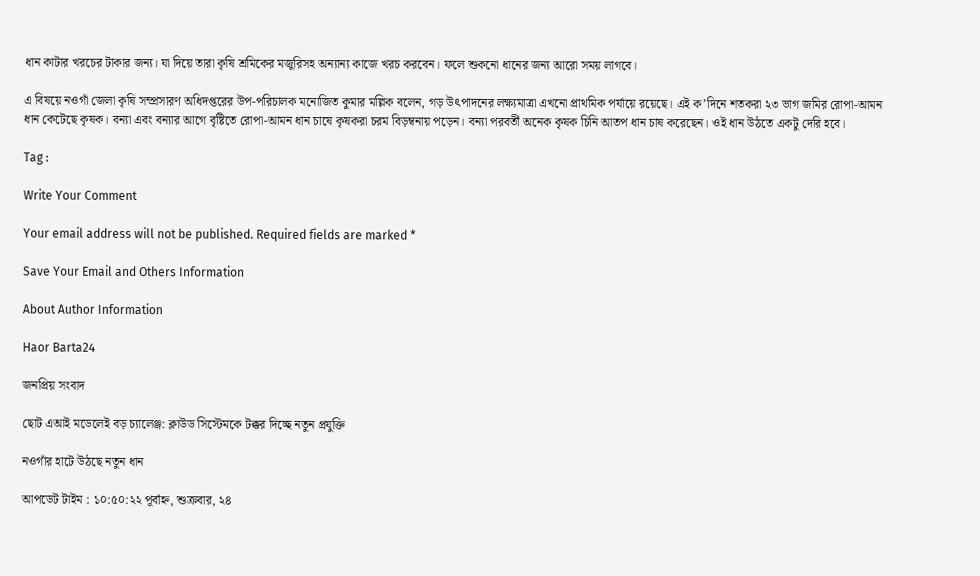ধান কাটার খরচের টাকার জন্য। যা দিয়ে তারা কৃষি শ্রমিকের মজুরিসহ অন্যান্য কাজে খরচ করবেন। ফলে শুকনো ধানের জন্য আরো সময় লাগবে।

এ বিষয়ে নওগাঁ জেলা কৃষি সম্প্রসারণ অধিদপ্তরের উপ-পরিচালক মনোজিত কুমার মল্লিক বলেন, গড় উৎপাদনের লক্ষ্যমাত্রা এখনো প্রাথমিক পর্যায়ে রয়েছে। এই ক’দিনে শতকরা ২৩ ভাগ জমির রোপা-আমন ধান কেটেছে কৃষক। বন্যা এবং বন্যার আগে বৃষ্টিতে রোপা-আমন ধান চাষে কৃষকরা চরম বিড়ম্বনায় পড়েন। বন্যা পরবর্তী অনেক কৃষক চিনি আতপ ধান চাষ করেছেন। ওই ধান উঠতে একটু দেরি হবে।

Tag :

Write Your Comment

Your email address will not be published. Required fields are marked *

Save Your Email and Others Information

About Author Information

Haor Barta24

জনপ্রিয় সংবাদ

ছোট এআই মডেলেই বড় চ্যালেঞ্জ: ক্লাউড সিস্টেমকে টক্কর দিচ্ছে নতুন প্রযুক্তি

নওগাঁর হাটে উঠছে নতুন ধান

আপডেট টাইম : ১০:৫০:২২ পূর্বাহ্ন, শুক্রবার, ২৪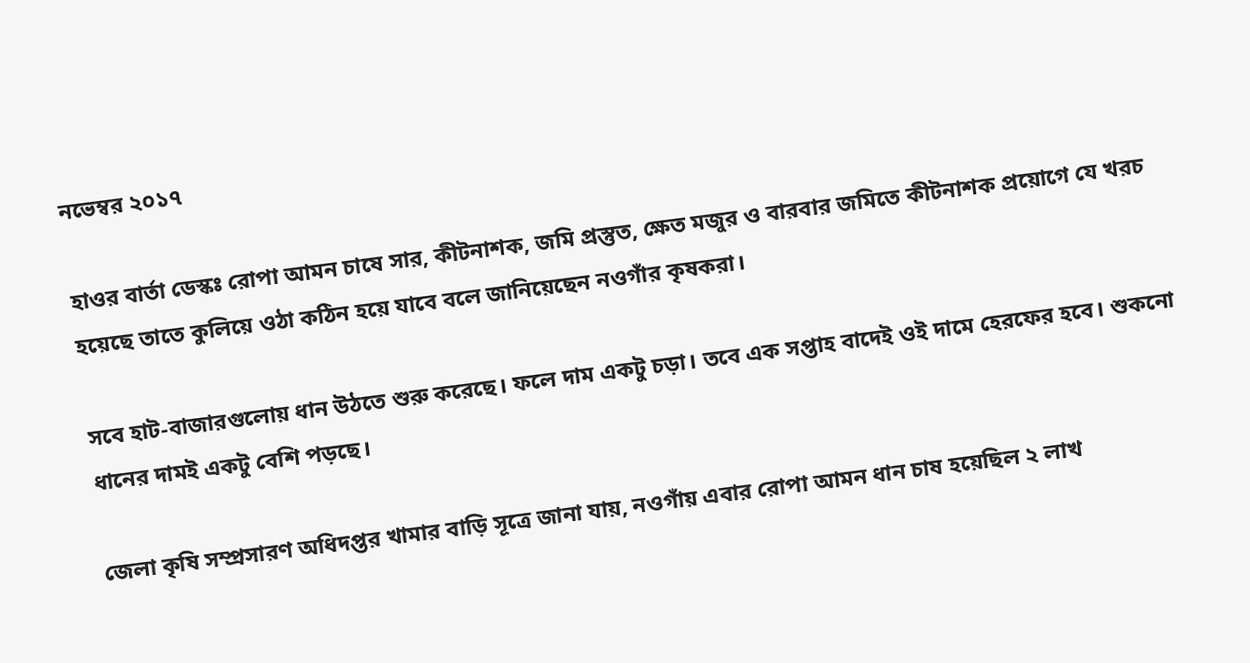নভেম্বর ২০১৭

হাওর বার্তা ডেস্কঃ রোপা আমন চাষে সার, কীটনাশক, জমি প্রস্তুত, ক্ষেত মজুর ও বারবার জমিতে কীটনাশক প্রয়োগে যে খরচ হয়েছে তাতে কুলিয়ে ওঠা কঠিন হয়ে যাবে বলে জানিয়েছেন নওগাঁর কৃষকরা।

সবে হাট-বাজারগুলোয় ধান উঠতে শুরু করেছে। ফলে দাম একটু চড়া। তবে এক সপ্তাহ বাদেই ওই দামে হেরফের হবে। শুকনো ধানের দামই একটু বেশি পড়ছে।

জেলা কৃষি সম্প্রসারণ অধিদপ্তর খামার বাড়ি সূত্রে জানা যায়, নওগাঁয় এবার রোপা আমন ধান চাষ হয়েছিল ২ লাখ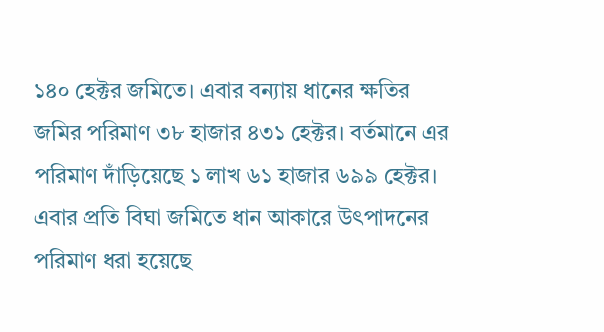১৪০ হেক্টর জমিতে। এবার বন্যায় ধানের ক্ষতির জমির পরিমাণ ৩৮ হাজার ৪৩১ হেক্টর। বর্তমানে এর পরিমাণ দাঁড়িয়েছে ১ লাখ ৬১ হাজার ৬৯৯ হেক্টর। এবার প্রতি বিঘা জমিতে ধান আকারে উৎপাদনের পরিমাণ ধরা হয়েছে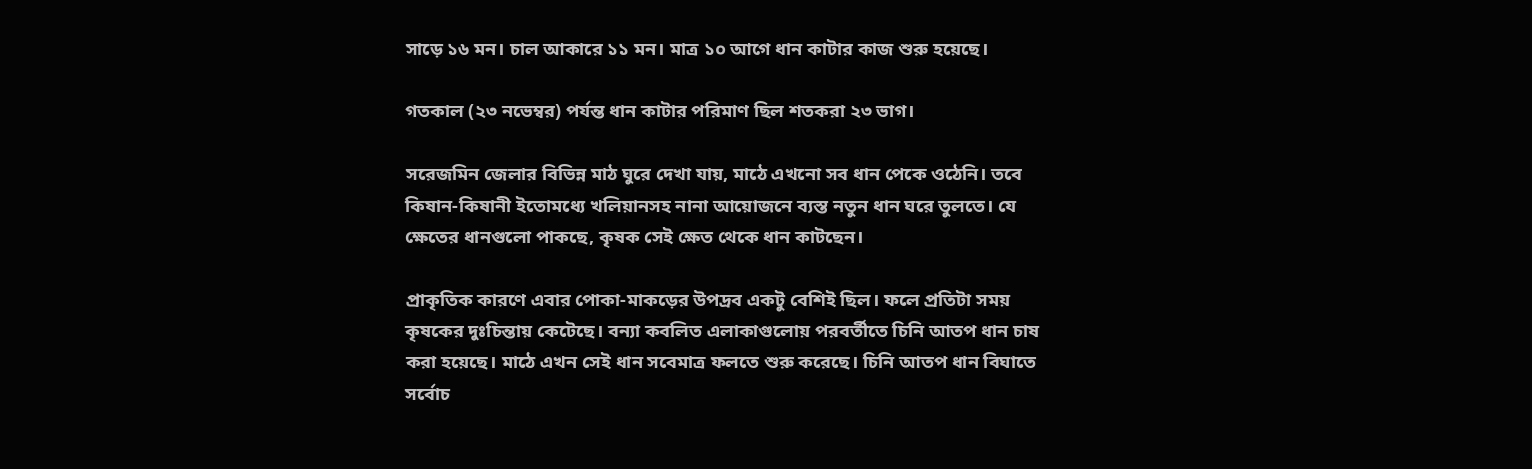সাড়ে ১৬ মন। চাল আকারে ১১ মন। মাত্র ১০ আগে ধান কাটার কাজ শুরু হয়েছে।

গতকাল (২৩ নভেম্বর) পর্যন্ত ধান কাটার পরিমাণ ছিল শতকরা ২৩ ভাগ।

সরেজমিন জেলার বিভিন্ন মাঠ ঘুরে দেখা যায়, মাঠে এখনো সব ধান পেকে ওঠেনি। তবে কিষান-কিষানী ইতোমধ্যে খলিয়ানসহ নানা আয়োজনে ব্যস্ত নতুন ধান ঘরে তুলতে। যে ক্ষেতের ধানগুলো পাকছে, কৃষক সেই ক্ষেত থেকে ধান কাটছেন।

প্রাকৃতিক কারণে এবার পোকা-মাকড়ের উপদ্রব একটু বেশিই ছিল। ফলে প্রতিটা সময় কৃষকের দুঃচিন্তায় কেটেছে। বন্যা কবলিত এলাকাগুলোয় পরবর্তীতে চিনি আতপ ধান চাষ করা হয়েছে। মাঠে এখন সেই ধান সবেমাত্র ফলতে শুরু করেছে। চিনি আতপ ধান বিঘাতে সর্বোচ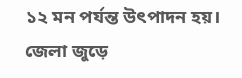১২ মন পর্যন্ত উৎপাদন হয়। জেলা জুড়ে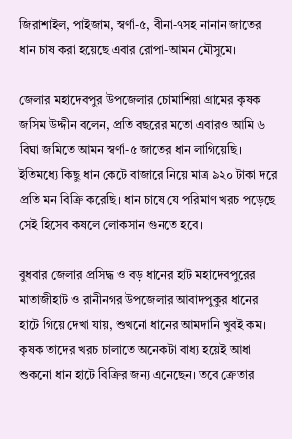জিরাশাইল, পাইজাম, স্বর্ণা-৫, বীনা-৭সহ নানান জাতের ধান চাষ করা হয়েছে এবার রোপা-আমন মৌসুমে।

জেলার মহাদেবপুর উপজেলার চোমাশিয়া গ্রামের কৃষক জসিম উদ্দীন বলেন, প্রতি বছরের মতো এবারও আমি ৬ বিঘা জমিতে আমন স্বর্ণা-৫ জাতের ধান লাগিয়েছি। ইতিমধ্যে কিছু ধান কেটে বাজারে নিয়ে মাত্র ৯২০ টাকা দরে প্রতি মন বিক্রি করেছি। ধান চাষে যে পরিমাণ খরচ পড়েছে সেই হিসেব কষলে লোকসান গুনতে হবে।

বুধবার জেলার প্রসিদ্ধ ও বড় ধানের হাট মহাদেবপুরের মাতাজীহাট ও রানীনগর উপজেলার আবাদপুকুর ধানের হাটে গিয়ে দেখা যায়, শুখনো ধানের আমদানি খুবই কম। কৃষক তাদের খরচ চালাতে অনেকটা বাধ্য হয়েই আধা শুকনো ধান হাটে বিক্রির জন্য এনেছেন। তবে ক্রেতার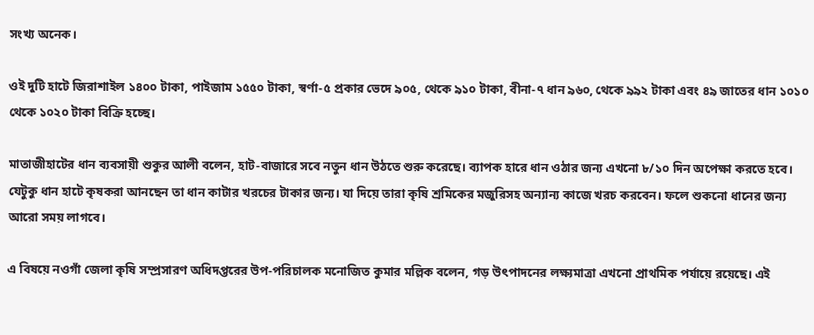সংখ্য অনেক।

ওই দুটি হাটে জিরাশাইল ১৪০০ টাকা, পাইজাম ১৫৫০ টাকা, স্বর্ণা-৫ প্রকার ভেদে ৯০৫, থেকে ৯১০ টাকা, বীনা-৭ ধান ৯৬০, থেকে ৯৯২ টাকা এবং ৪৯ জাতের ধান ১০১০ থেকে ১০২০ টাকা বিক্রি হচ্ছে।

মাতাজীহাটের ধান ব্যবসায়ী শুকুর আলী বলেন, হাট-বাজারে সবে নতুন ধান উঠতে শুরু করেছে। ব্যাপক হারে ধান ওঠার জন্য এখনো ৮/১০ দিন অপেক্ষা করতে হবে। যেটুকু ধান হাটে কৃষকরা আনছেন তা ধান কাটার খরচের টাকার জন্য। যা দিয়ে তারা কৃষি শ্রমিকের মজুরিসহ অন্যান্য কাজে খরচ করবেন। ফলে শুকনো ধানের জন্য আরো সময় লাগবে।

এ বিষয়ে নওগাঁ জেলা কৃষি সম্প্রসারণ অধিদপ্তরের উপ-পরিচালক মনোজিত কুমার মল্লিক বলেন, গড় উৎপাদনের লক্ষ্যমাত্রা এখনো প্রাথমিক পর্যায়ে রয়েছে। এই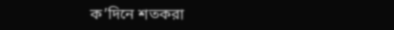ক’দিনে শতকরা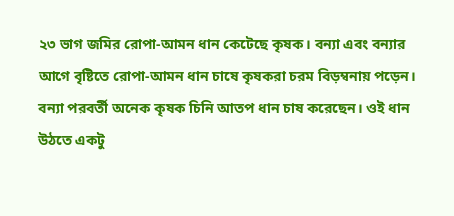২৩ ভাগ জমির রোপা-আমন ধান কেটেছে কৃষক। বন্যা এবং বন্যার আগে বৃষ্টিতে রোপা-আমন ধান চাষে কৃষকরা চরম বিড়ম্বনায় পড়েন। বন্যা পরবর্তী অনেক কৃষক চিনি আতপ ধান চাষ করেছেন। ওই ধান উঠতে একটু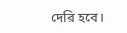দেরি হবে।